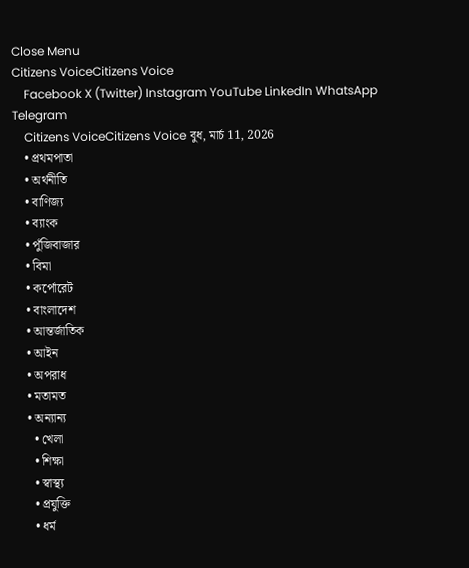Close Menu
Citizens VoiceCitizens Voice
    Facebook X (Twitter) Instagram YouTube LinkedIn WhatsApp Telegram
    Citizens VoiceCitizens Voice বুধ, মার্চ 11, 2026
    • প্রথমপাতা
    • অর্থনীতি
    • বাণিজ্য
    • ব্যাংক
    • পুঁজিবাজার
    • বিমা
    • কর্পোরেট
    • বাংলাদেশ
    • আন্তর্জাতিক
    • আইন
    • অপরাধ
    • মতামত
    • অন্যান্য
      • খেলা
      • শিক্ষা
      • স্বাস্থ্য
      • প্রযুক্তি
      • ধর্ম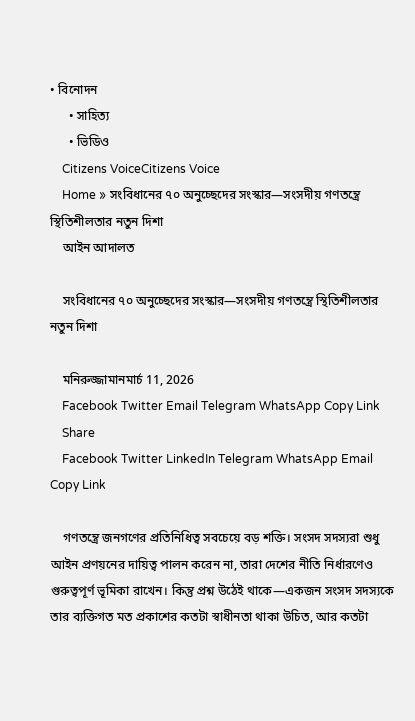• বিনোদন
      • সাহিত্য
      • ভিডিও
    Citizens VoiceCitizens Voice
    Home » সংবিধানের ৭০ অনুচ্ছেদের সংস্কার—সংসদীয় গণতন্ত্রে স্থিতিশীলতার নতুন দিশা
    আইন আদালত

    সংবিধানের ৭০ অনুচ্ছেদের সংস্কার—সংসদীয় গণতন্ত্রে স্থিতিশীলতার নতুন দিশা

    মনিরুজ্জামানমার্চ 11, 2026
    Facebook Twitter Email Telegram WhatsApp Copy Link
    Share
    Facebook Twitter LinkedIn Telegram WhatsApp Email Copy Link

    গণতন্ত্রে জনগণের প্রতিনিধিত্ব সবচেয়ে বড় শক্তি। সংসদ সদস্যরা শুধু আইন প্রণয়নের দায়িত্ব পালন করেন না, তারা দেশের নীতি নির্ধারণেও গুরুত্বপূর্ণ ভূমিকা রাখেন। কিন্তু প্রশ্ন উঠেই থাকে—একজন সংসদ সদস্যকে তার ব্যক্তিগত মত প্রকাশের কতটা স্বাধীনতা থাকা উচিত, আর কতটা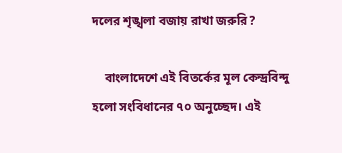দলের শৃঙ্খলা বজায় রাখা জরুরি?

    বাংলাদেশে এই বিতর্কের মূল কেন্দ্রবিন্দু হলো সংবিধানের ৭০ অনুচ্ছেদ। এই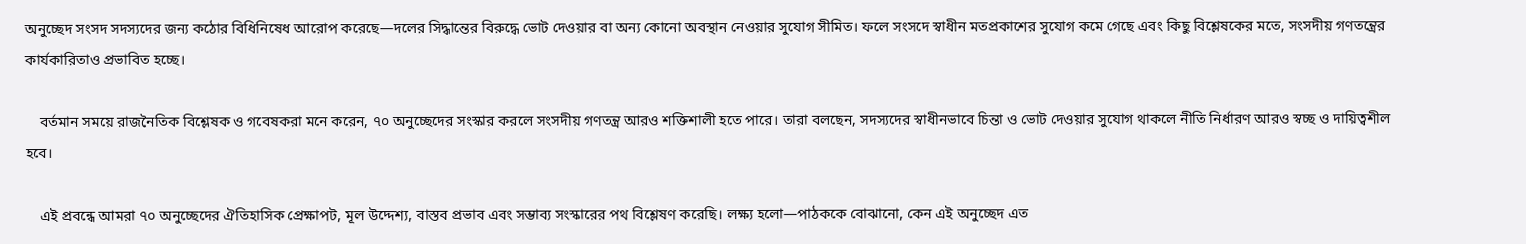অনুচ্ছেদ সংসদ সদস্যদের জন্য কঠোর বিধিনিষেধ আরোপ করেছে—দলের সিদ্ধান্তের বিরুদ্ধে ভোট দেওয়ার বা অন্য কোনো অবস্থান নেওয়ার সুযোগ সীমিত। ফলে সংসদে স্বাধীন মতপ্রকাশের সুযোগ কমে গেছে এবং কিছু বিশ্লেষকের মতে, সংসদীয় গণতন্ত্রের কার্যকারিতাও প্রভাবিত হচ্ছে।

    বর্তমান সময়ে রাজনৈতিক বিশ্লেষক ও গবেষকরা মনে করেন, ৭০ অনুচ্ছেদের সংস্কার করলে সংসদীয় গণতন্ত্র আরও শক্তিশালী হতে পারে। তারা বলছেন, সদস্যদের স্বাধীনভাবে চিন্তা ও ভোট দেওয়ার সুযোগ থাকলে নীতি নির্ধারণ আরও স্বচ্ছ ও দায়িত্বশীল হবে।

    এই প্রবন্ধে আমরা ৭০ অনুচ্ছেদের ঐতিহাসিক প্রেক্ষাপট, মূল উদ্দেশ্য, বাস্তব প্রভাব এবং সম্ভাব্য সংস্কারের পথ বিশ্লেষণ করেছি। লক্ষ্য হলো—পাঠককে বোঝানো, কেন এই অনুচ্ছেদ এত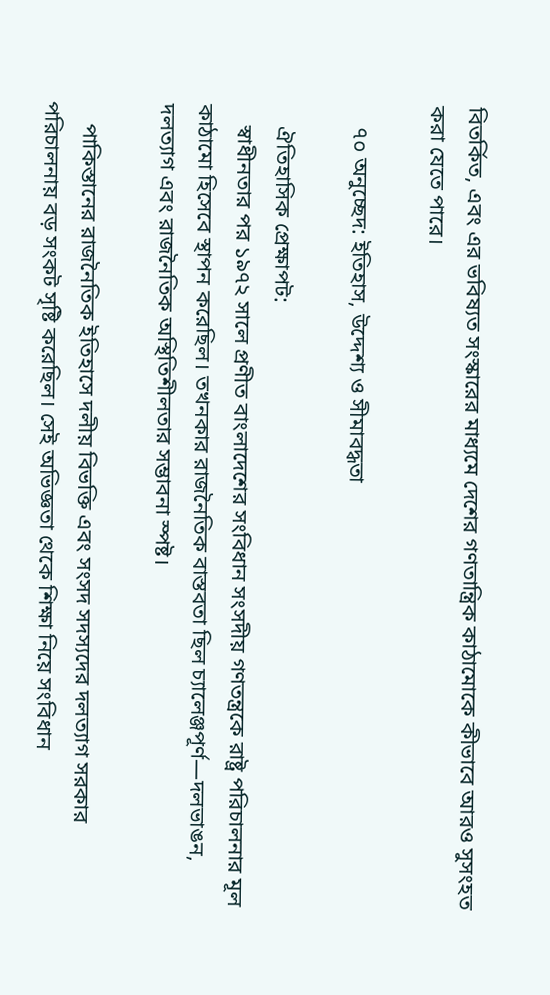বিতর্কিত, এবং এর ভবিষ্যত সংস্কারের মাধ্যমে দেশের গণতান্ত্রিক কাঠামোকে কীভাবে আরও সুসংহত করা যেতে পারে।

    ৭০ অনুচ্ছেদ: ইতিহাস, উদ্দেশ্য ও সীমাবদ্ধতা

    ঐতিহাসিক প্রেক্ষাপট:
    স্বাধীনতার পর ১৯৭২ সালে প্রণীত বাংলাদেশের সংবিধান সংসদীয় গণতন্ত্রকে রাষ্ট্র পরিচালনার মূল কাঠামো হিসেবে স্থাপন করেছিল। তখনকার রাজনৈতিক বাস্তবতা ছিল চ্যালেঞ্জপূর্ণ—দলভাঙন, দলত্যাগ এবং রাজনৈতিক অস্থিতিশীলতার সম্ভাবনা স্পষ্ট।

    পাকিস্তানের রাজনৈতিক ইতিহাসে দলীয় বিভক্তি এবং সংসদ সদস্যদের দলত্যাগ সরকার পরিচালনায় বড় সংকট সৃষ্টি করেছিল। সেই অভিজ্ঞতা থেকে শিক্ষা নিয়ে সংবিধান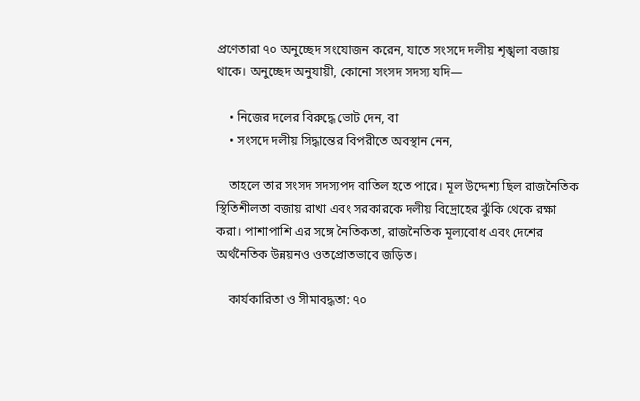প্রণেতারা ৭০ অনুচ্ছেদ সংযোজন করেন, যাতে সংসদে দলীয় শৃঙ্খলা বজায় থাকে। অনুচ্ছেদ অনুযায়ী, কোনো সংসদ সদস্য যদি—

    • নিজের দলের বিরুদ্ধে ভোট দেন, বা
    • সংসদে দলীয় সিদ্ধান্তের বিপরীতে অবস্থান নেন,

    তাহলে তার সংসদ সদস্যপদ বাতিল হতে পারে। মূল উদ্দেশ্য ছিল রাজনৈতিক স্থিতিশীলতা বজায় রাখা এবং সরকারকে দলীয় বিদ্রোহের ঝুঁকি থেকে রক্ষা করা। পাশাপাশি এর সঙ্গে নৈতিকতা, রাজনৈতিক মূল্যবোধ এবং দেশের অর্থনৈতিক উন্নয়নও ওতপ্রোতভাবে জড়িত।

    কার্যকারিতা ও সীমাবদ্ধতা: ৭০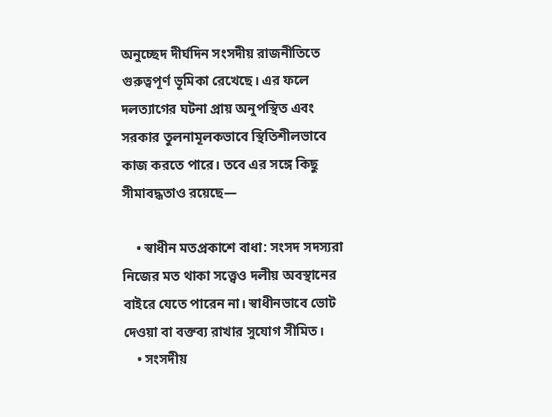অনুচ্ছেদ দীর্ঘদিন সংসদীয় রাজনীতিতে গুরুত্বপূর্ণ ভূমিকা রেখেছে। এর ফলে দলত্যাগের ঘটনা প্রায় অনুপস্থিত এবং সরকার তুলনামূলকভাবে স্থিতিশীলভাবে কাজ করতে পারে। তবে এর সঙ্গে কিছু সীমাবদ্ধতাও রয়েছে—

    • স্বাধীন মতপ্রকাশে বাধা: সংসদ সদস্যরা নিজের মত থাকা সত্ত্বেও দলীয় অবস্থানের বাইরে যেতে পারেন না। স্বাধীনভাবে ভোট দেওয়া বা বক্তব্য রাখার সুযোগ সীমিত।
    • সংসদীয়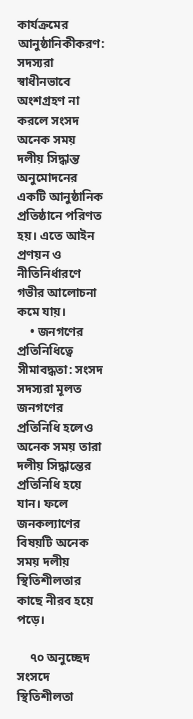কার্যক্রমের আনুষ্ঠানিকীকরণ: সদস্যরা স্বাধীনভাবে অংশগ্রহণ না করলে সংসদ অনেক সময় দলীয় সিদ্ধান্ত অনুমোদনের একটি আনুষ্ঠানিক প্রতিষ্ঠানে পরিণত হয়। এতে আইন প্রণয়ন ও নীতিনির্ধারণে গভীর আলোচনা কমে যায়।
    • জনগণের প্রতিনিধিত্বে সীমাবদ্ধতা: সংসদ সদস্যরা মূলত জনগণের প্রতিনিধি হলেও অনেক সময় তারা দলীয় সিদ্ধান্তের প্রতিনিধি হয়ে যান। ফলে জনকল্যাণের বিষয়টি অনেক সময় দলীয় স্থিতিশীলতার কাছে নীরব হয়ে পড়ে।

    ৭০ অনুচ্ছেদ সংসদে স্থিতিশীলতা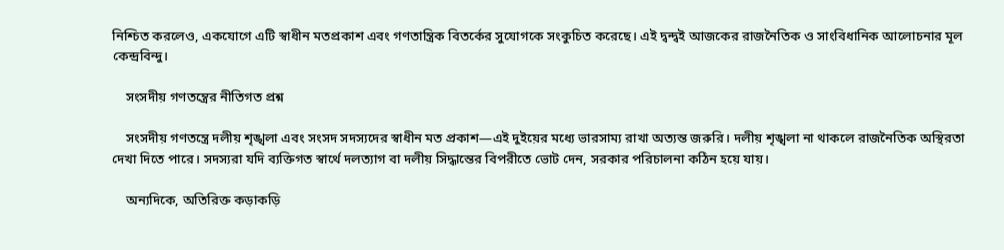নিশ্চিত করলেও, একযোগে এটি স্বাধীন মতপ্রকাশ এবং গণতান্ত্রিক বিতর্কের সুযোগকে সংকুচিত করেছে। এই দ্বন্দ্বই আজকের রাজনৈতিক ও সাংবিধানিক আলোচনার মূল কেন্দ্রবিন্দু।

    সংসদীয় গণতন্ত্রের নীতিগত প্রশ্ন

    সংসদীয় গণতন্ত্রে দলীয় শৃঙ্খলা এবং সংসদ সদস্যদের স্বাধীন মত প্রকাশ—এই দুইয়ের মধ্যে ভারসাম্য রাখা অত্যন্ত জরুরি। দলীয় শৃঙ্খলা না থাকলে রাজনৈতিক অস্থিরতা দেখা দিতে পারে। সদস্যরা যদি ব্যক্তিগত স্বার্থে দলত্যাগ বা দলীয় সিদ্ধান্তের বিপরীতে ভোট দেন, সরকার পরিচালনা কঠিন হয়ে যায়।

    অন্যদিকে, অতিরিক্ত কড়াকড়ি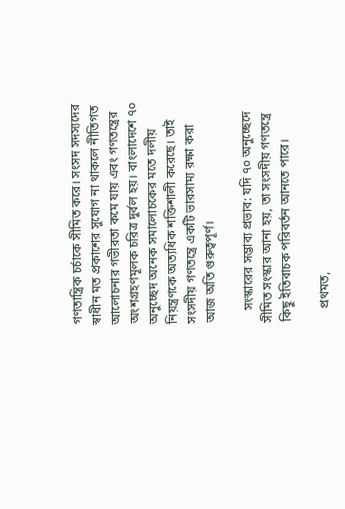গণতান্ত্রিক চর্চাকে সীমিত করে। সংসদ সদস্যদের স্বাধীন মত প্রকাশের সুযোগ না থাকলে নীতিগত আলোচনার গভীরতা কমে যায় এবং গণতন্ত্রের অংশগ্রহণমূলক চরিত্র দুর্বল হয়। বাংলাদেশে ৭০ অনুচ্ছেদ অনেক সমালোচকের মতে দলীয় নিয়ন্ত্রণকে অত্যধিক শক্তিশালী করেছে। তাই সংসদীয় গণতন্ত্রে একটি ভারসাম্য রক্ষা করা আজ অতি গুরুত্বপূর্ণ।

    সংস্কারের সম্ভাব্য প্রভাব: যদি ৭০ অনুচ্ছেদে সীমিত সংস্কার আনা হয়, তা সংসদীয় গণতন্ত্রে কিছু ইতিবাচক পরিবর্তন আনতে পারে।

    প্রথমত,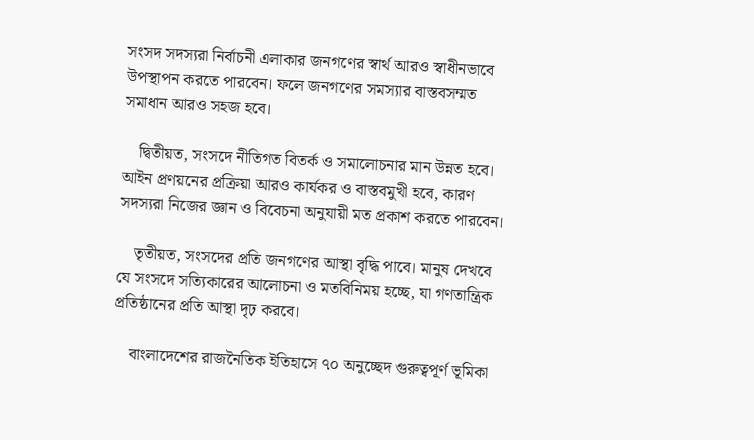সংসদ সদস্যরা নির্বাচনী এলাকার জনগণের স্বার্থ আরও স্বাধীনভাবে উপস্থাপন করতে পারবেন। ফলে জনগণের সমস্যার বাস্তবসম্মত সমাধান আরও সহজ হবে।

    দ্বিতীয়ত, সংসদে নীতিগত বিতর্ক ও সমালোচনার মান উন্নত হবে। আইন প্রণয়নের প্রক্রিয়া আরও কার্যকর ও বাস্তবমুখী হবে, কারণ সদস্যরা নিজের জ্ঞান ও বিবেচনা অনুযায়ী মত প্রকাশ করতে পারবেন।

    তৃতীয়ত, সংসদের প্রতি জনগণের আস্থা বৃদ্ধি পাবে। মানুষ দেখবে যে সংসদে সত্যিকারের আলোচনা ও মতবিনিময় হচ্ছে, যা গণতান্ত্রিক প্রতিষ্ঠানের প্রতি আস্থা দৃঢ় করবে।

    বাংলাদেশের রাজনৈতিক ইতিহাসে ৭০ অনুচ্ছেদ গুরুত্বপূর্ণ ভূমিকা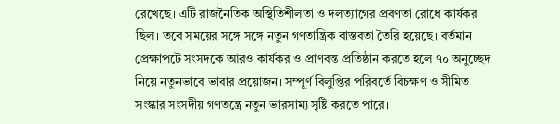রেখেছে। এটি রাজনৈতিক অস্থিতিশীলতা ও দলত্যাগের প্রবণতা রোধে কার্যকর ছিল। তবে সময়ের সঙ্গে সঙ্গে নতুন গণতান্ত্রিক বাস্তবতা তৈরি হয়েছে। বর্তমান প্রেক্ষাপটে সংসদকে আরও কার্যকর ও প্রাণবন্ত প্রতিষ্ঠান করতে হলে ৭০ অনুচ্ছেদ নিয়ে নতুনভাবে ভাবার প্রয়োজন। সম্পূর্ণ বিলুপ্তির পরিবর্তে বিচক্ষণ ও সীমিত সংস্কার সংসদীয় গণতন্ত্রে নতুন ভারসাম্য সৃষ্টি করতে পারে।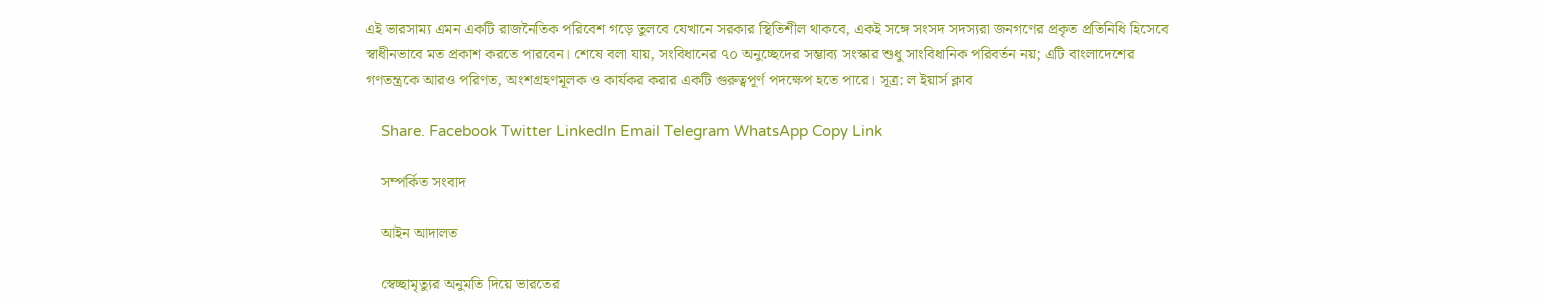এই ভারসাম্য এমন একটি রাজনৈতিক পরিবেশ গড়ে তুলবে যেখানে সরকার স্থিতিশীল থাকবে, একই সঙ্গে সংসদ সদস্যরা জনগণের প্রকৃত প্রতিনিধি হিসেবে স্বাধীনভাবে মত প্রকাশ করতে পারবেন। শেষে বলা যায়, সংবিধানের ৭০ অনুচ্ছেদের সম্ভাব্য সংস্কার শুধু সাংবিধানিক পরিবর্তন নয়; এটি বাংলাদেশের গণতন্ত্রকে আরও পরিণত, অংশগ্রহণমূলক ও কার্যকর করার একটি গুরুত্বপূর্ণ পদক্ষেপ হতে পারে। সূত্র: ল ইয়ার্স ক্লাব

    Share. Facebook Twitter LinkedIn Email Telegram WhatsApp Copy Link

    সম্পর্কিত সংবাদ

    আইন আদালত

    স্বেচ্ছামৃত্যুর অনুমতি দিয়ে ভারতের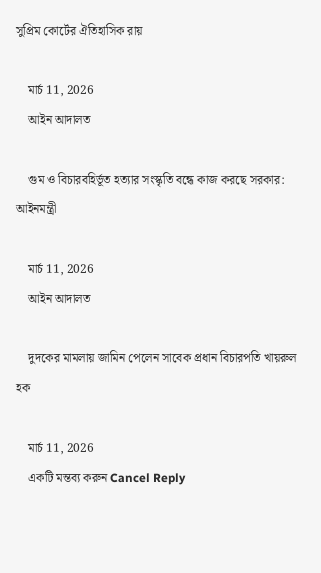সুপ্রিম কোর্টের ঐতিহাসিক রায়

    মার্চ 11, 2026
    আইন আদালত

    গুম ও বিচারবহির্ভূত হত্যার সংস্কৃতি বন্ধে কাজ করছে সরকার: আইনমন্ত্রী

    মার্চ 11, 2026
    আইন আদালত

    দুদকের মামলায় জামিন পেলেন সাবেক প্রধান বিচারপতি খায়রুল হক

    মার্চ 11, 2026
    একটি মন্তব্য করুন Cancel Reply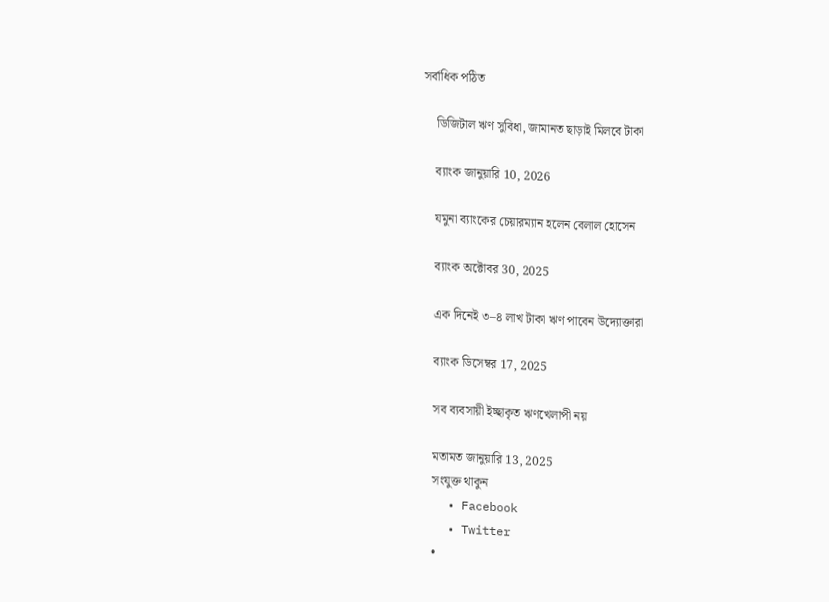সর্বাধিক পঠিত

    ডিজিটাল ঋণ সুবিধা, জামানত ছাড়াই মিলবে টাকা

    ব্যাংক জানুয়ারি 10, 2026

    যমুনা ব্যাংকের চেয়ারম্যান হলেন বেলাল হোসেন

    ব্যাংক অক্টোবর 30, 2025

    এক দিনেই ৩–৪ লাখ টাকা ঋণ পাবেন উদ্যোক্তারা

    ব্যাংক ডিসেম্বর 17, 2025

    সব ব্যবসায়ী ইচ্ছাকৃত ঋণখেলাপী নয়

    মতামত জানুয়ারি 13, 2025
    সংযুক্ত থাকুন
    • Facebook
    • Twitter
    •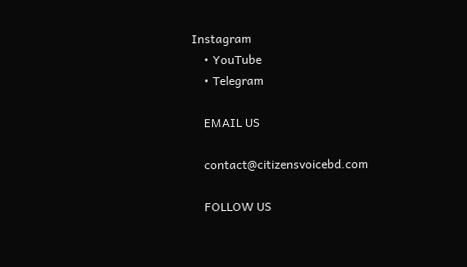Instagram
    • YouTube
    • Telegram

    EMAIL US

    contact@citizensvoicebd.com

    FOLLOW US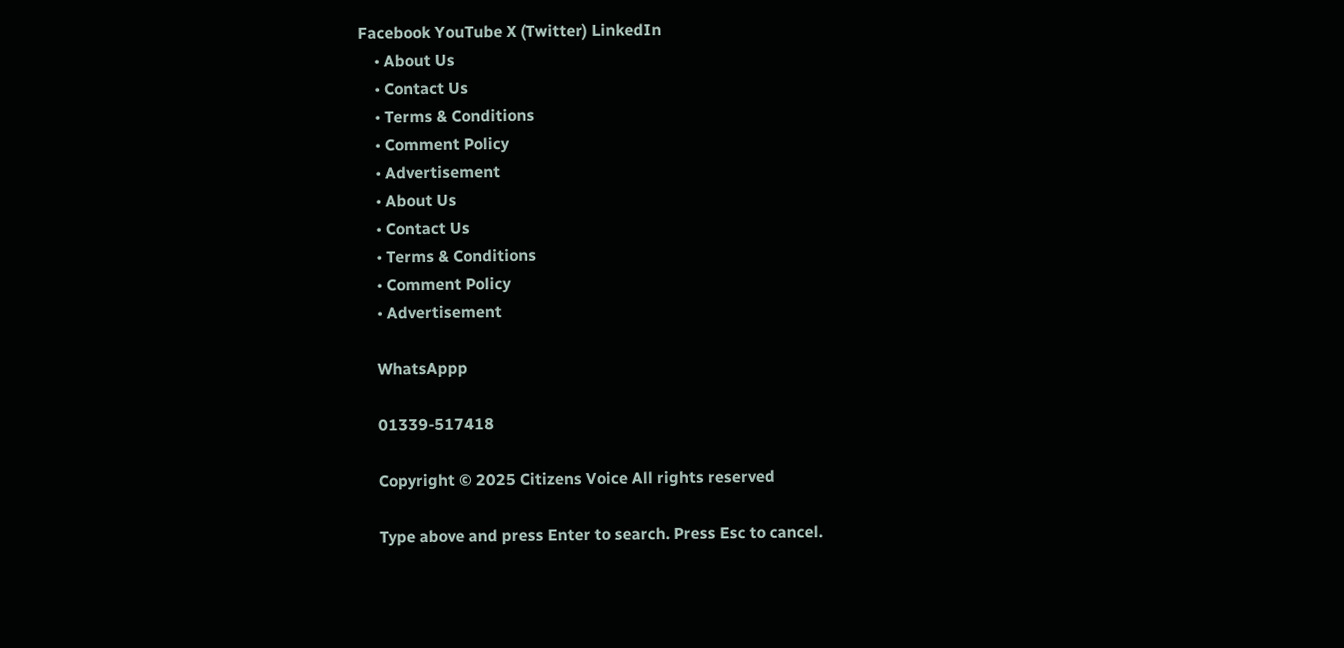Facebook YouTube X (Twitter) LinkedIn
    • About Us
    • Contact Us
    • Terms & Conditions
    • Comment Policy
    • Advertisement
    • About Us
    • Contact Us
    • Terms & Conditions
    • Comment Policy
    • Advertisement

    WhatsAppp

    01339-517418

    Copyright © 2025 Citizens Voice All rights reserved

    Type above and press Enter to search. Press Esc to cancel.